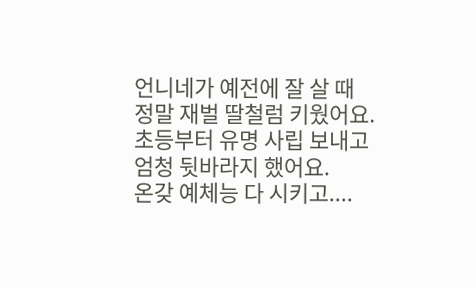언니네가 예전에 잘 살 때
정말 재벌 딸철럼 키웠어요. 초등부터 유명 사립 보내고 엄청 뒷바라지 했어요.
온갖 예체능 다 시키고....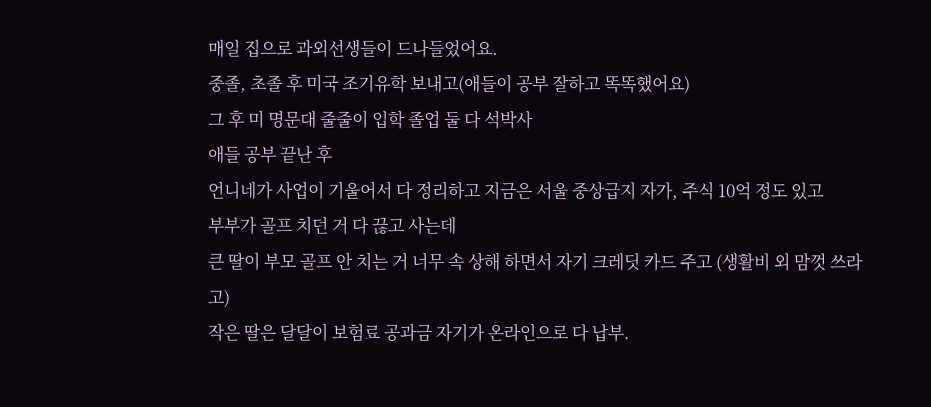매일 집으로 과외선생들이 드나들었어요.
중졸, 초졸 후 미국 조기유학 보내고(애들이 공부 잘하고 똑똑했어요)
그 후 미 명문대 줄줄이 입학 졸업 둘 다 석박사
애들 공부 끝난 후
언니네가 사업이 기울어서 다 정리하고 지금은 서울 중상급지 자가, 주식 10억 정도 있고
부부가 골프 치던 거 다 끊고 사는데
큰 딸이 부모 골프 안 치는 거 너무 속 상해 하면서 자기 크레딧 카드 주고 (생활비 외 맘껏 쓰라고)
작은 딸은 달달이 보험료 공과금 자기가 온라인으로 다 납부.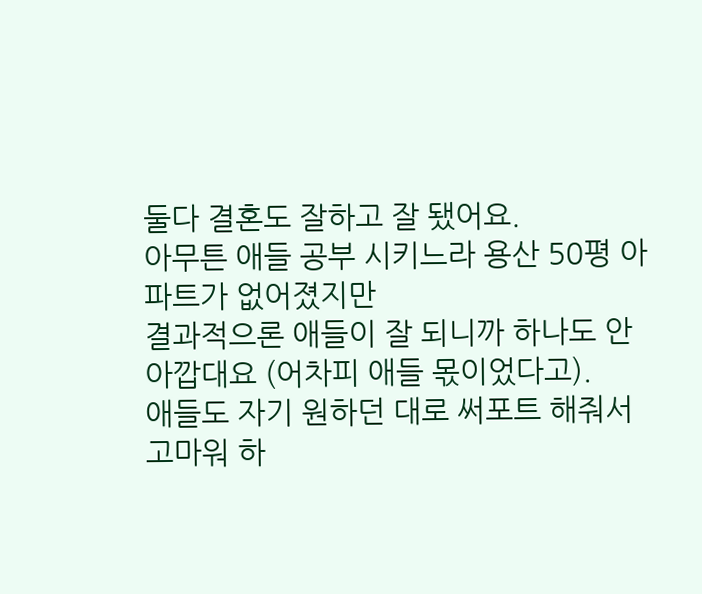둘다 결혼도 잘하고 잘 됐어요.
아무튼 애들 공부 시키느라 용산 50평 아파트가 없어졌지만
결과적으론 애들이 잘 되니까 하나도 안 아깝대요 (어차피 애들 몫이었다고).
애들도 자기 원하던 대로 써포트 해줘서 고마워 하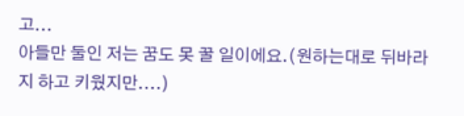고...
아들만 둘인 저는 꿈도 못 꿀 일이에요.(원하는대로 뒤바라지 하고 키웠지만....)